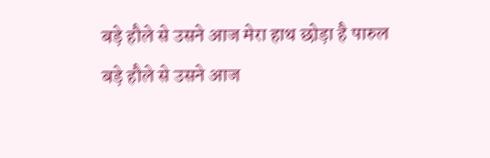बड़े हौले से उसने आज मेरा हाथ छोड़ा है पारुल
बड़े हौले से उसने आज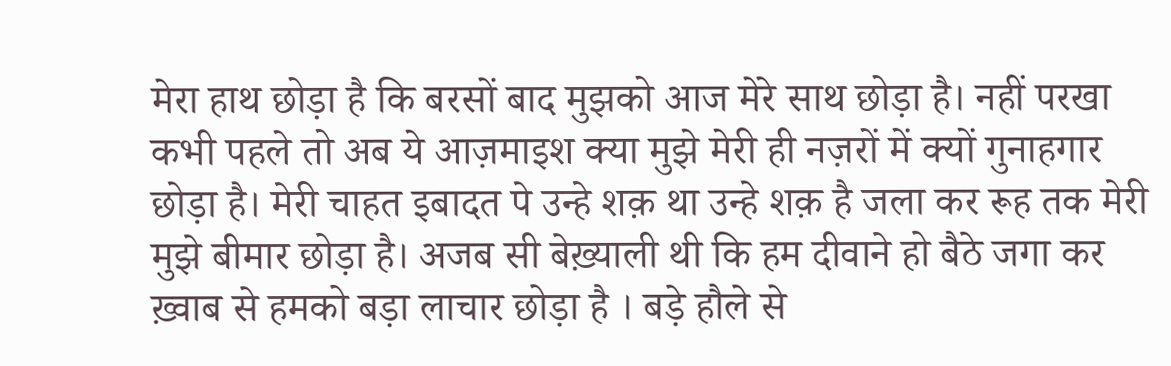मेरा हाथ छोड़ा है कि बरसों बाद मुझको आज मेरे साथ छोड़ा है। नहीं परखा कभी पहले तो अब ये आज़माइश क्या मुझे मेरी ही नज़रों में क्यों गुनाहगार छोड़ा है। मेरी चाहत इबादत पे उन्हे शक़ था उन्हे शक़ है जला कर रूह तक मेरी मुझे बीमार छोड़ा है। अजब सी बेख़्याली थी कि हम दीवाने हो बैठे जगा कर ख़्वाब से हमको बड़ा लाचार छोड़ा है । बड़े हौले से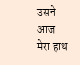उसने आज मेरा हाथ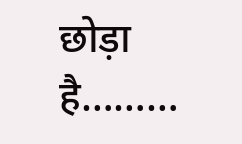छोड़ा है………